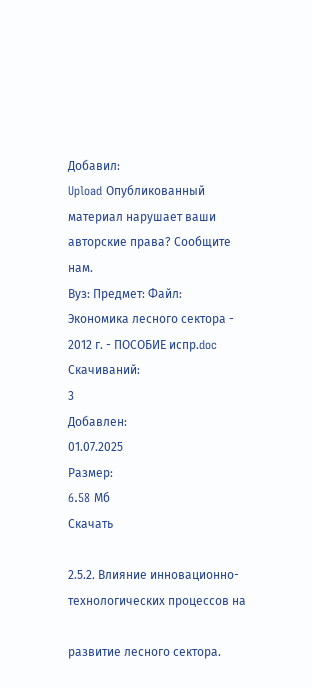Добавил:
Upload Опубликованный материал нарушает ваши авторские права? Сообщите нам.
Вуз: Предмет: Файл:
Экономика лесного сектора - 2012 г. - ПОСОБИЕ испр.doc
Скачиваний:
3
Добавлен:
01.07.2025
Размер:
6.58 Mб
Скачать

2.5.2. Влияние инновационно-технологических процессов на

развитие лесного сектора.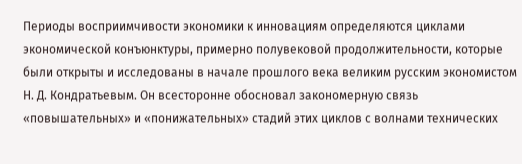Периоды восприимчивости экономики к инновациям определяются циклами экономической конъюнктуры, примерно полувековой продолжительности, которые были открыты и исследованы в начале прошлого века великим русским экономистом Н. Д. Кондратьевым. Он всесторонне обосновал закономерную связь «повышательных» и «понижательных» стадий этих циклов с волнами технических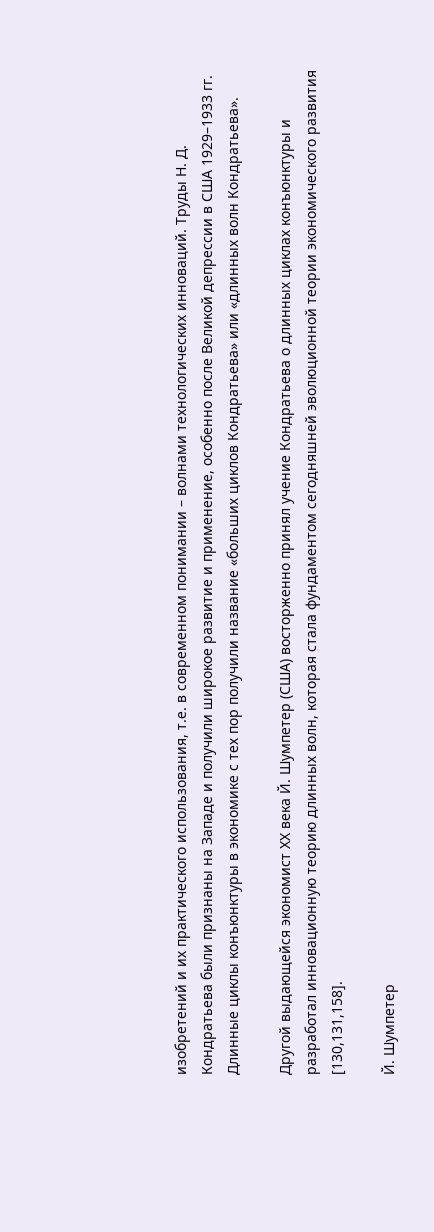изобретений и их практического использования, т.е. в современном понимании – волнами технологических инноваций. Труды Н. Д. Кондратьева были признаны на Западе и получили широкое развитие и применение, особенно после Великой депрессии в США 1929–1933 гг. Длинные циклы конъюнктуры в экономике с тех пор получили название «больших циклов Кондратьева» или «длинных волн Кондратьева».

Другой выдающейся экономист ХХ века Й. Шумпетер (США) восторженно принял учение Кондратьева о длинных циклах конъюнктуры и разработал инновационную теорию длинных волн, которая стала фундаментом сегодняшней эволюционной теории экономического развития [130,131,158].

Й. Шумпетер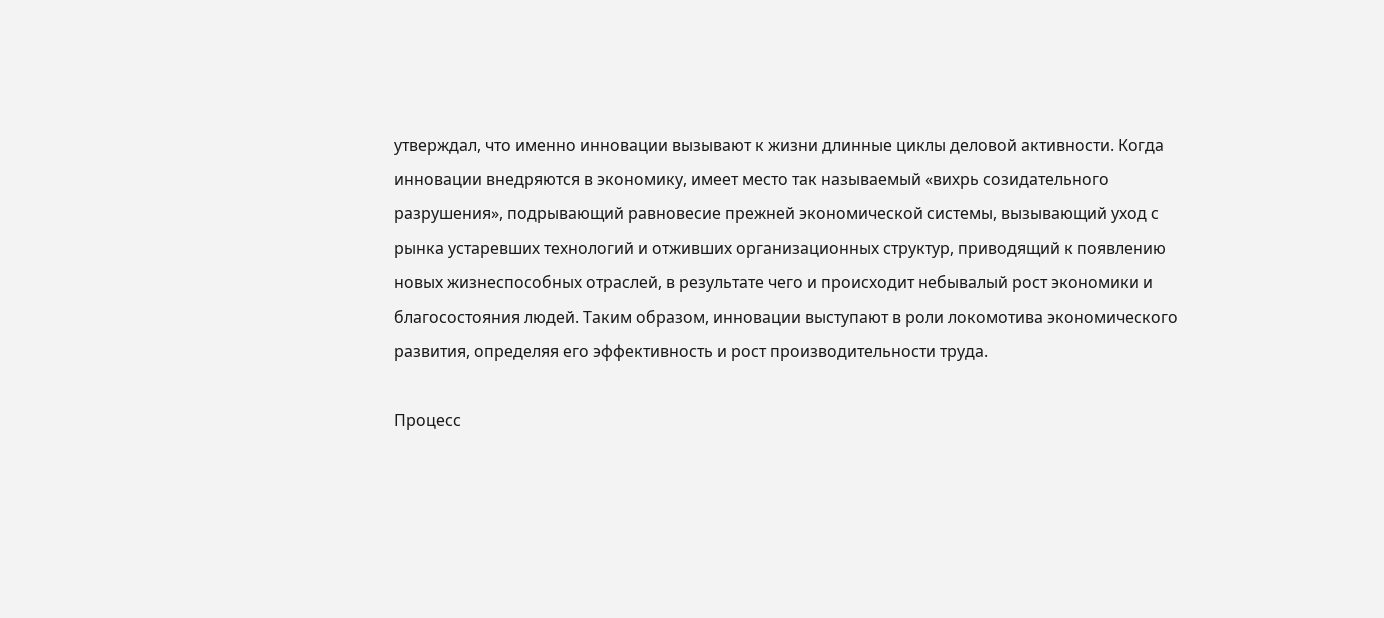утверждал, что именно инновации вызывают к жизни длинные циклы деловой активности. Когда инновации внедряются в экономику, имеет место так называемый «вихрь созидательного разрушения», подрывающий равновесие прежней экономической системы, вызывающий уход с рынка устаревших технологий и отживших организационных структур, приводящий к появлению новых жизнеспособных отраслей, в результате чего и происходит небывалый рост экономики и благосостояния людей. Таким образом, инновации выступают в роли локомотива экономического развития, определяя его эффективность и рост производительности труда.

Процесс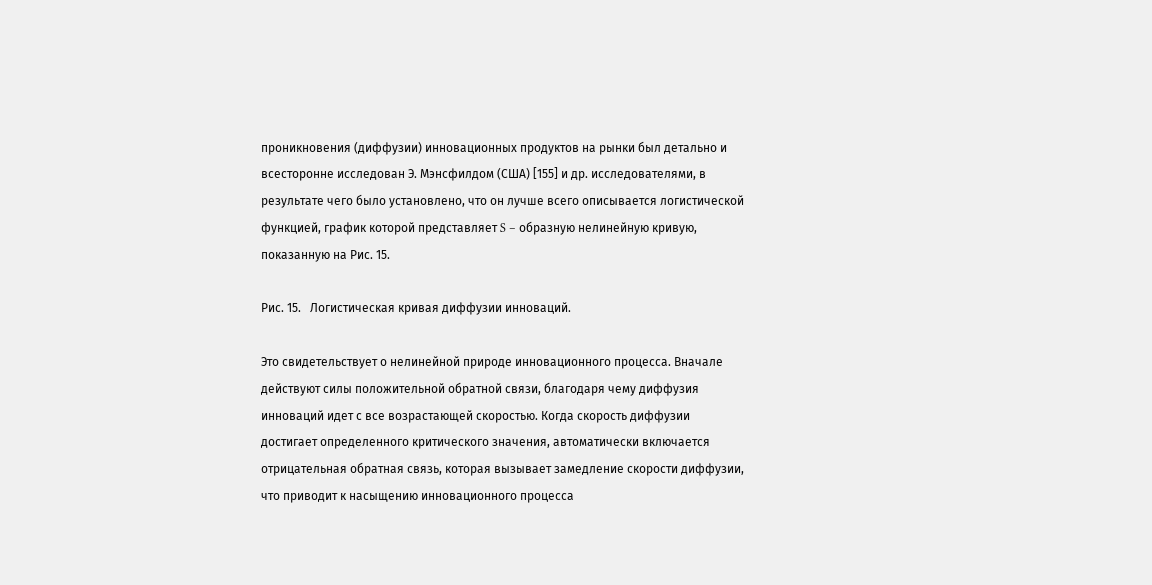проникновения (диффузии) инновационных продуктов на рынки был детально и всесторонне исследован Э. Мэнсфилдом (США) [155] и др. исследователями, в результате чего было установлено, что он лучше всего описывается логистической функцией, график которой представляет S – образную нелинейную кривую, показанную на Рис. 15.

Рис. 15.   Логистическая кривая диффузии инноваций.

Это свидетельствует о нелинейной природе инновационного процесса. Вначале действуют силы положительной обратной связи, благодаря чему диффузия инноваций идет с все возрастающей скоростью. Когда скорость диффузии достигает определенного критического значения, автоматически включается отрицательная обратная связь, которая вызывает замедление скорости диффузии, что приводит к насыщению инновационного процесса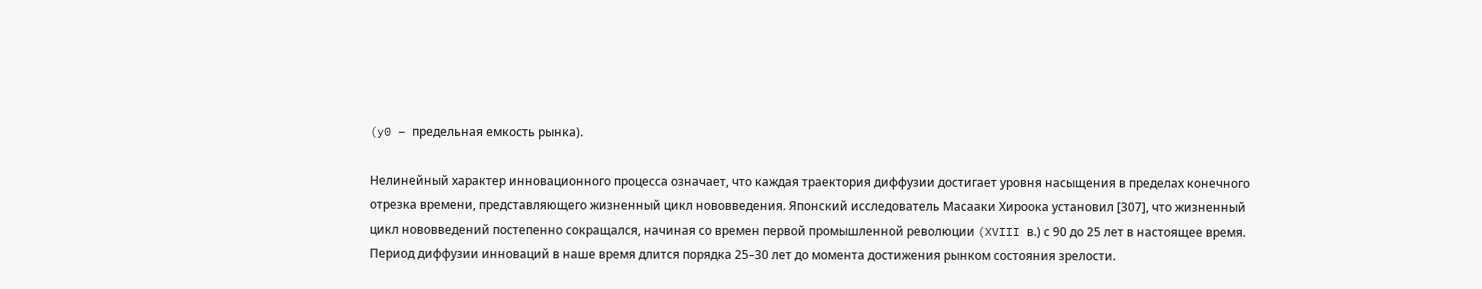(y0 – предельная емкость рынка).

Нелинейный характер инновационного процесса означает, что каждая траектория диффузии достигает уровня насыщения в пределах конечного отрезка времени, представляющего жизненный цикл нововведения. Японский исследователь Масааки Хироока установил [307], что жизненный цикл нововведений постепенно сокращался, начиная со времен первой промышленной революции (XVIII в.) с 90 до 25 лет в настоящее время. Период диффузии инноваций в наше время длится порядка 25–30 лет до момента достижения рынком состояния зрелости.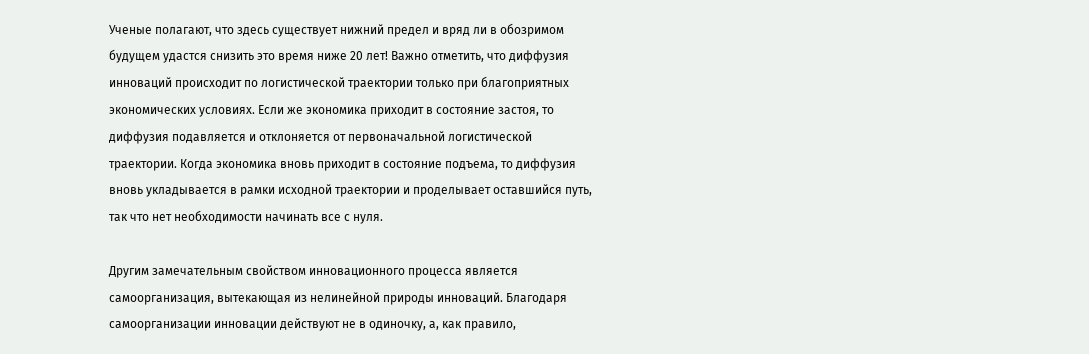Ученые полагают, что здесь существует нижний предел и вряд ли в обозримом будущем удастся снизить это время ниже 20 лет! Важно отметить, что диффузия инноваций происходит по логистической траектории только при благоприятных экономических условиях. Если же экономика приходит в состояние застоя, то диффузия подавляется и отклоняется от первоначальной логистической траектории. Когда экономика вновь приходит в состояние подъема, то диффузия вновь укладывается в рамки исходной траектории и проделывает оставшийся путь, так что нет необходимости начинать все с нуля.

Другим замечательным свойством инновационного процесса является самоорганизация, вытекающая из нелинейной природы инноваций. Благодаря самоорганизации инновации действуют не в одиночку, а, как правило,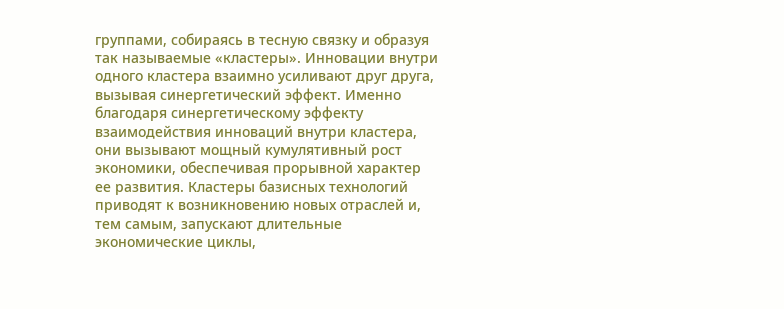группами, собираясь в тесную связку и образуя так называемые «кластеры». Инновации внутри одного кластера взаимно усиливают друг друга, вызывая синергетический эффект. Именно благодаря синергетическому эффекту взаимодействия инноваций внутри кластера, они вызывают мощный кумулятивный рост экономики, обеспечивая прорывной характер ее развития. Кластеры базисных технологий приводят к возникновению новых отраслей и, тем самым, запускают длительные экономические циклы,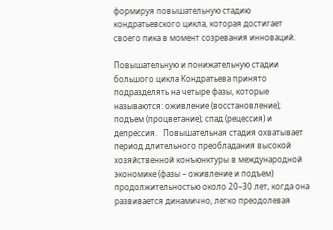формируя повышательную стадию кондратьевского цикла, которая достигает своего пика в момент созревания инноваций.

Повышательную и понижательную стадии большого цикла Кондратьева принято подразделять на четыре фазы, которые называются: оживление (восстановление); подъем (процветание); спад (рецессия) и депрессия.   Повышательная стадия охватывает период длительного преобладания высокой хозяйственной конъюнктуры в международной экономике (фазы – оживление и подъем) продолжительностью около 20–30 лет, когда она развивается динамично, легко преодолевая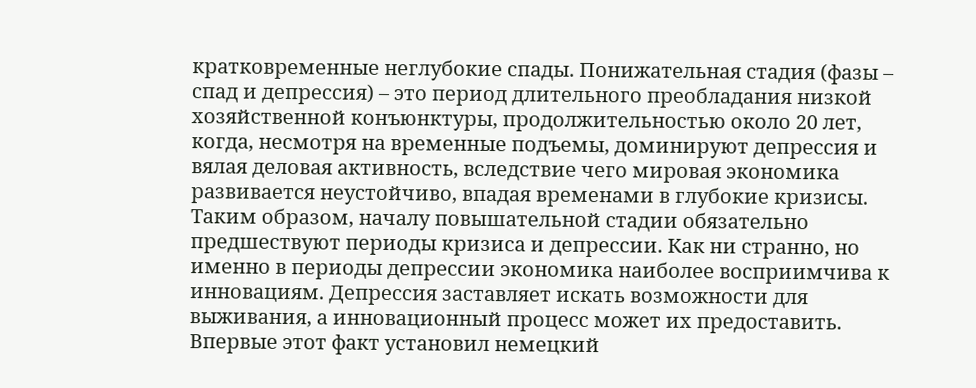кратковременные неглубокие спады. Понижательная стадия (фазы – спад и депрессия) – это период длительного преобладания низкой хозяйственной конъюнктуры, продолжительностью около 20 лет, когда, несмотря на временные подъемы, доминируют депрессия и вялая деловая активность, вследствие чего мировая экономика развивается неустойчиво, впадая временами в глубокие кризисы. Таким образом, началу повышательной стадии обязательно предшествуют периоды кризиса и депрессии. Как ни странно, но именно в периоды депрессии экономика наиболее восприимчива к инновациям. Депрессия заставляет искать возможности для выживания, а инновационный процесс может их предоставить. Впервые этот факт установил немецкий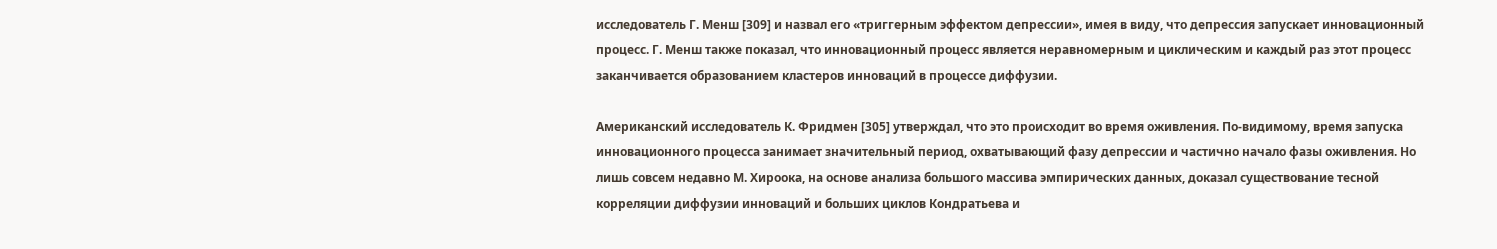исследователь Г. Менш [309] и назвал его «триггерным эффектом депрессии», имея в виду, что депрессия запускает инновационный процесс. Г. Менш также показал, что инновационный процесс является неравномерным и циклическим и каждый раз этот процесс заканчивается образованием кластеров инноваций в процессе диффузии.

Американский исследователь К. Фридмен [305] утверждал, что это происходит во время оживления. По-видимому, время запуска инновационного процесса занимает значительный период, охватывающий фазу депрессии и частично начало фазы оживления. Но лишь совсем недавно М. Хироока, на основе анализа большого массива эмпирических данных, доказал существование тесной корреляции диффузии инноваций и больших циклов Кондратьева и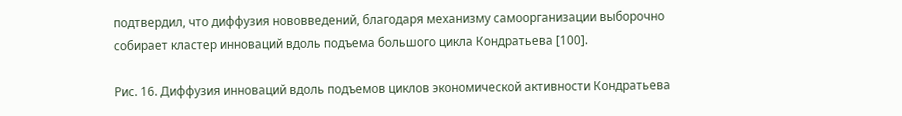подтвердил, что диффузия нововведений, благодаря механизму самоорганизации выборочно собирает кластер инноваций вдоль подъема большого цикла Кондратьева [100].

Рис. 16. Диффузия инноваций вдоль подъемов циклов экономической активности Кондратьева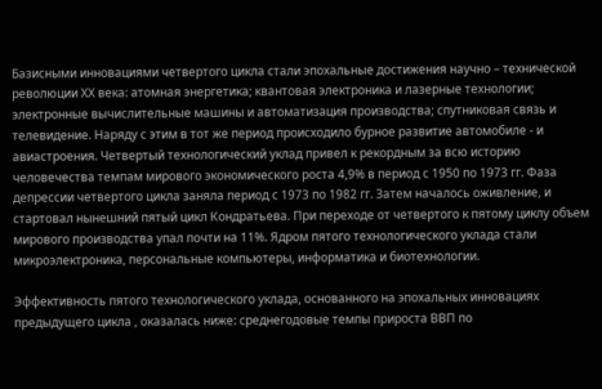Базисными инновациями четвертого цикла стали эпохальные достижения научно – технической революции ХХ века: атомная энергетика; квантовая электроника и лазерные технологии; электронные вычислительные машины и автоматизация производства; спутниковая связь и телевидение. Наряду с этим в тот же период происходило бурное развитие автомобиле - и авиастроения. Четвертый технологический уклад привел к рекордным за всю историю человечества темпам мирового экономического роста 4,9% в период с 1950 по 1973 гг. Фаза депрессии четвертого цикла заняла период с 1973 по 1982 гг. Затем началось оживление, и стартовал нынешний пятый цикл Кондратьева. При переходе от четвертого к пятому циклу объем мирового производства упал почти на 11%. Ядром пятого технологического уклада стали микроэлектроника, персональные компьютеры, информатика и биотехнологии.

Эффективность пятого технологического уклада, основанного на эпохальных инновациях предыдущего цикла , оказалась ниже: среднегодовые темпы прироста ВВП по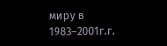миру в 1983–2001г.г.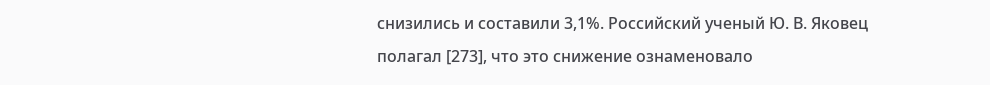снизились и составили 3,1%. Российский ученый Ю. В. Яковец полагал [273], что это снижение ознаменовало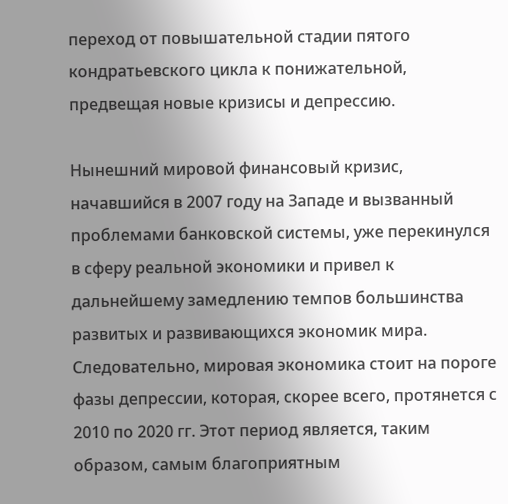переход от повышательной стадии пятого кондратьевского цикла к понижательной, предвещая новые кризисы и депрессию.

Нынешний мировой финансовый кризис, начавшийся в 2007 году на Западе и вызванный проблемами банковской системы, уже перекинулся в сферу реальной экономики и привел к дальнейшему замедлению темпов большинства развитых и развивающихся экономик мира. Следовательно, мировая экономика стоит на пороге фазы депрессии, которая, скорее всего, протянется с 2010 по 2020 гг. Этот период является, таким образом, самым благоприятным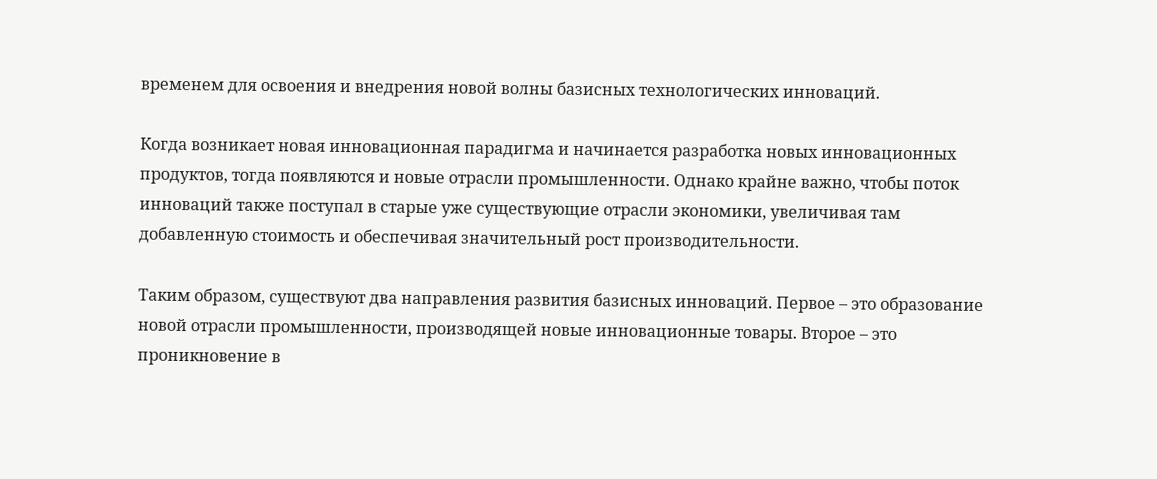временем для освоения и внедрения новой волны базисных технологических инноваций.

Когда возникает новая инновационная парадигма и начинается разработка новых инновационных продуктов, тогда появляются и новые отрасли промышленности. Однако крайне важно, чтобы поток инноваций также поступал в старые уже существующие отрасли экономики, увеличивая там добавленную стоимость и обеспечивая значительный рост производительности.

Таким образом, существуют два направления развития базисных инноваций. Первое – это образование новой отрасли промышленности, производящей новые инновационные товары. Второе – это проникновение в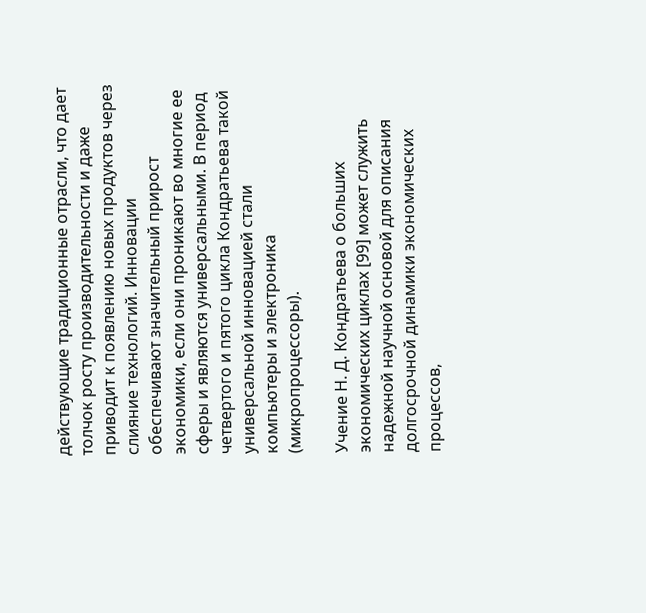действующие традиционные отрасли, что дает толчок росту производительности и даже приводит к появлению новых продуктов через слияние технологий. Инновации обеспечивают значительный прирост экономики, если они проникают во многие ее сферы и являются универсальными. В период четвертого и пятого цикла Кондратьева такой универсальной инновацией стали компьютеры и электроника (микропроцессоры).

Учение Н. Д. Кондратьева о больших экономических циклах [99] может служить надежной научной основой для описания долгосрочной динамики экономических процессов,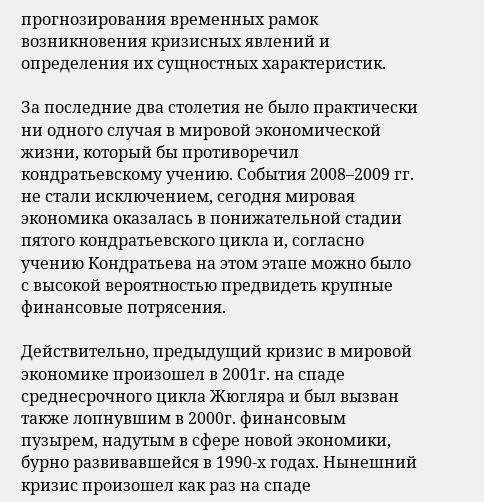прогнозирования временных рамок возникновения кризисных явлений и определения их сущностных характеристик.

За последние два столетия не было практически ни одного случая в мировой экономической жизни, который бы противоречил кондратьевскому учению. События 2008–2009 гг. не стали исключением, сегодня мировая экономика оказалась в понижательной стадии пятого кондратьевского цикла и, согласно учению Кондратьева на этом этапе можно было с высокой вероятностью предвидеть крупные финансовые потрясения.

Действительно, предыдущий кризис в мировой экономике произошел в 2001г. на спаде среднесрочного цикла Жюгляра и был вызван также лопнувшим в 2000г. финансовым пузырем, надутым в сфере новой экономики, бурно развивавшейся в 1990-х годах. Нынешний кризис произошел как раз на спаде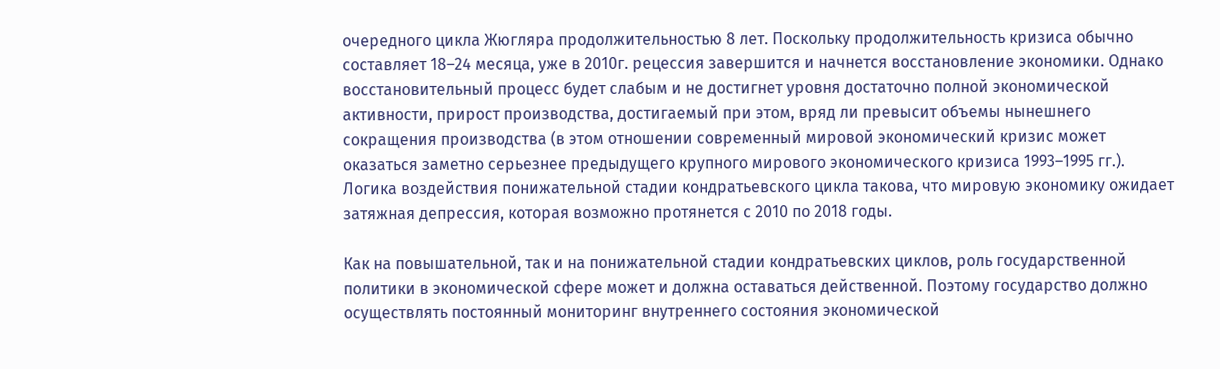очередного цикла Жюгляра продолжительностью 8 лет. Поскольку продолжительность кризиса обычно составляет 18–24 месяца, уже в 2010г. рецессия завершится и начнется восстановление экономики. Однако восстановительный процесс будет слабым и не достигнет уровня достаточно полной экономической активности, прирост производства, достигаемый при этом, вряд ли превысит объемы нынешнего сокращения производства (в этом отношении современный мировой экономический кризис может оказаться заметно серьезнее предыдущего крупного мирового экономического кризиса 1993–1995 гг.). Логика воздействия понижательной стадии кондратьевского цикла такова, что мировую экономику ожидает затяжная депрессия, которая возможно протянется с 2010 по 2018 годы.

Как на повышательной, так и на понижательной стадии кондратьевских циклов, роль государственной политики в экономической сфере может и должна оставаться действенной. Поэтому государство должно осуществлять постоянный мониторинг внутреннего состояния экономической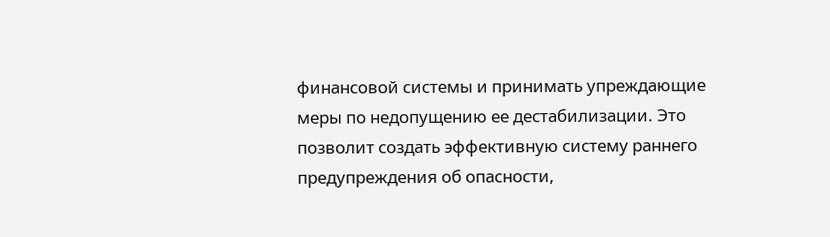финансовой системы и принимать упреждающие меры по недопущению ее дестабилизации. Это позволит создать эффективную систему раннего предупреждения об опасности,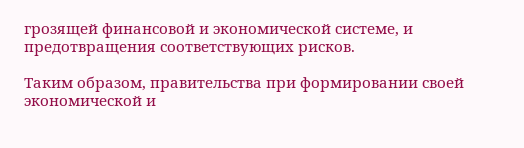грозящей финансовой и экономической системе, и предотвращения соответствующих рисков.

Таким образом, правительства при формировании своей экономической и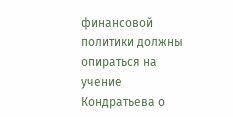финансовой политики должны опираться на учение Кондратьева о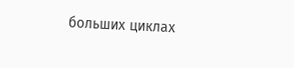больших циклах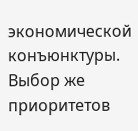экономической конъюнктуры. Выбор же приоритетов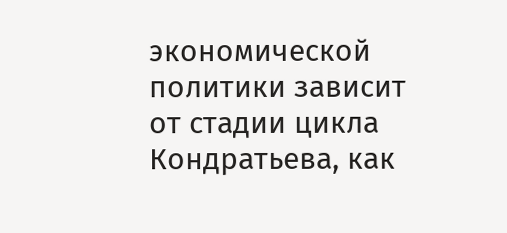экономической политики зависит от стадии цикла Кондратьева, как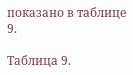показано в таблице 9.

Таблица 9.